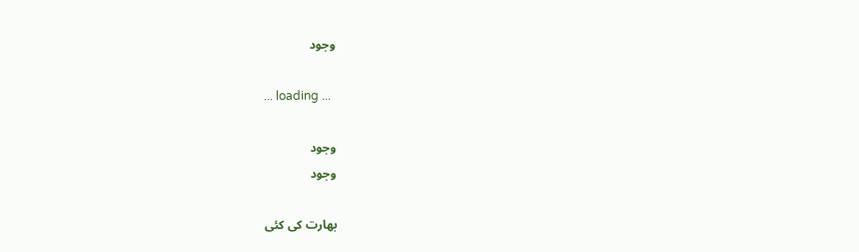وجود

... loading ...

وجود
وجود

بھارت کی کئی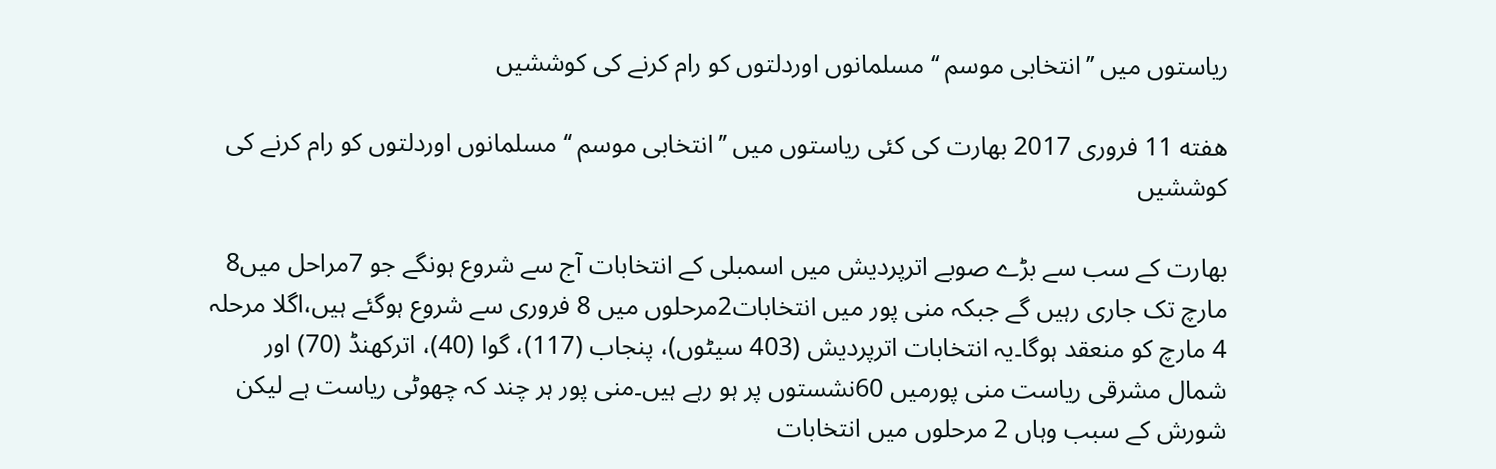ریاستوں میں ’’انتخابی موسم ‘‘ مسلمانوں اوردلتوں کو رام کرنے کی کوششیں

هفته 11 فروری 2017 بھارت کی کئی ریاستوں میں ’’انتخابی موسم ‘‘ مسلمانوں اوردلتوں کو رام کرنے کی کوششیں

بھارت کے سب سے بڑے صوبے اترپردیش میں اسمبلی کے انتخابات آج سے شروع ہونگے جو 7مراحل میں8 مارچ تک جاری رہیں گے جبکہ منی پور میں انتخابات2مرحلوں میں 8 فروری سے شروع ہوگئے ہیں،اگلا مرحلہ 4 مارچ کو منعقد ہوگا۔یہ انتخابات اترپردیش (403 سیٹوں)، پنجاب (117)، گوا (40)، اترکھنڈ (70) اور شمال مشرقی ریاست منی پورمیں 60نشستوں پر ہو رہے ہیں۔منی پور ہر چند کہ چھوٹی ریاست ہے لیکن شورش کے سبب وہاں 2 مرحلوں میں انتخابات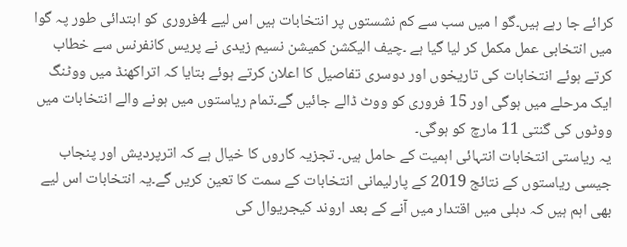کرائے جا رہے ہیں۔گو ا میں سب سے کم نشستوں پر انتخابات ہیں اس لیے 4فروری کو ابتدائی طور پہ گوا میں انتخابی عمل مکمل کر لیا گیا ہے ۔چیف الیکشن کمیشن نسیم زیدی نے پریس کانفرنس سے خطاب کرتے ہوئے انتخابات کی تاریخوں اور دوسری تفاصیل کا اعلان کرتے ہوئے بتایا کہ اتراکھنڈ میں ووٹنگ ایک مرحلے میں ہوگی اور 15 فروری کو ووٹ ڈالے جائیں گے۔تمام ریاستوں میں ہونے والے انتخابات میں ووٹوں کی گنتی 11 مارچ کو ہوگی۔
یہ ریاستی انتخابات انتہائی اہمیت کے حامل ہیں۔ تجزیہ کاروں کا خیال ہے کہ اترپردیش اور پنجاب جیسی ریاستوں کے نتائج 2019 کے پارلیمانی انتخابات کے سمت کا تعین کریں گے۔یہ انتخابات اس لیے بھی اہم ہیں کہ دہلی میں اقتدار میں آنے کے بعد اروند کیجریوال کی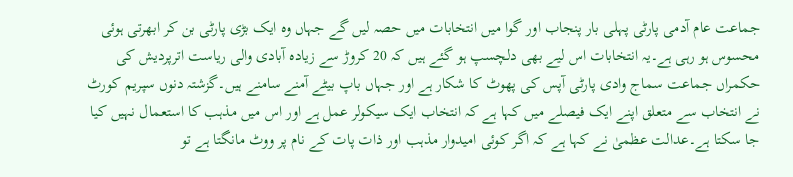جماعت عام آدمی پارٹی پہلی بار پنجاب اور گوا میں انتخابات میں حصہ لیں گے جہاں وہ ایک بڑی پارٹی بن کر ابھرتی ہوئی محسوس ہو رہی ہے۔یہ انتخابات اس لیے بھی دلچسپ ہو گئے ہیں کہ 20 کروڑ سے زیادہ آبادی والی ریاست اترپردیش کی حکمراں جماعت سماج وادی پارٹی آپس کی پھوٹ کا شکار ہے اور جہاں باپ بیٹے آمنے سامنے ہیں۔گزشتہ دنوں سپریم کورٹ نے انتخاب سے متعلق اپنے ایک فیصلے میں کہا ہے کہ انتخاب ایک سیکولر عمل ہے اور اس میں مذہب کا استعمال نہیں کیا جا سکتا ہے۔عدالت عظمیٰ نے کہا ہے کہ اگر کوئی امیدوار مذہب اور ذات پات کے نام پر ووٹ مانگتا ہے تو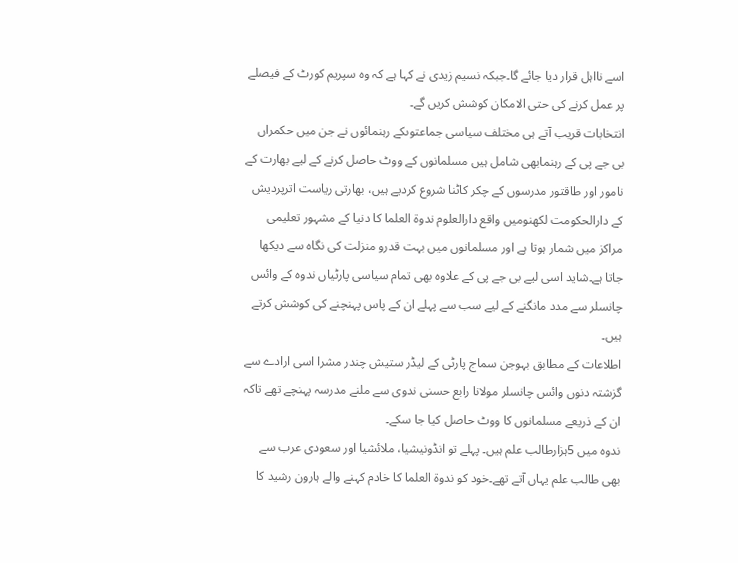اسے نااہل قرار دیا جائے گا۔جبکہ نسیم زیدی نے کہا ہے کہ وہ سپریم کورٹ کے فیصلے پر عمل کرنے کی حتی الامکان کوشش کریں گے۔
انتخابات قریب آتے ہی مختلف سیاسی جماعتوںکے رہنمائوں نے جن میں حکمراں بی جے پی کے رہنمابھی شامل ہیں مسلمانوں کے ووٹ حاصل کرنے کے لیے بھارت کے نامور اور طاقتور مدرسوں کے چکر کاٹنا شروع کردیے ہیں، بھارتی ریاست اترپردیش کے دارالحکومت لکھنومیں واقع دارالعلوم ندوۃ العلما کا دنیا کے مشہور تعلیمی مراکز میں شمار ہوتا ہے اور مسلمانوں میں بہت قدرو منزلت کی نگاہ سے دیکھا جاتا ہے۔شاید اسی لیے بی جے پی کے علاوہ بھی تمام سیاسی پارٹیاں ندوہ کے وائس چانسلر سے مدد مانگنے کے لیے سب سے پہلے ان کے پاس پہنچنے کی کوشش کرتے ہیں۔
اطلاعات کے مطابق بہوجن سماج پارٹی کے لیڈر ستیش چندر مشرا اسی ارادے سے گزشتہ دنوں وائس چانسلر مولانا رابع حسنی ندوی سے ملنے مدرسہ پہنچے تھے تاکہ ان کے ذریعے مسلمانوں کا ووٹ حاصل کیا جا سکے۔
ندوہ میں 5ہزارطالب علم ہیں۔ پہلے تو انڈونیشیا، ملائشیا اور سعودی عرب سے بھی طالب علم یہاں آتے تھے۔خود کو ندوۃ العلما کا خادم کہنے والے ہارون رشید کا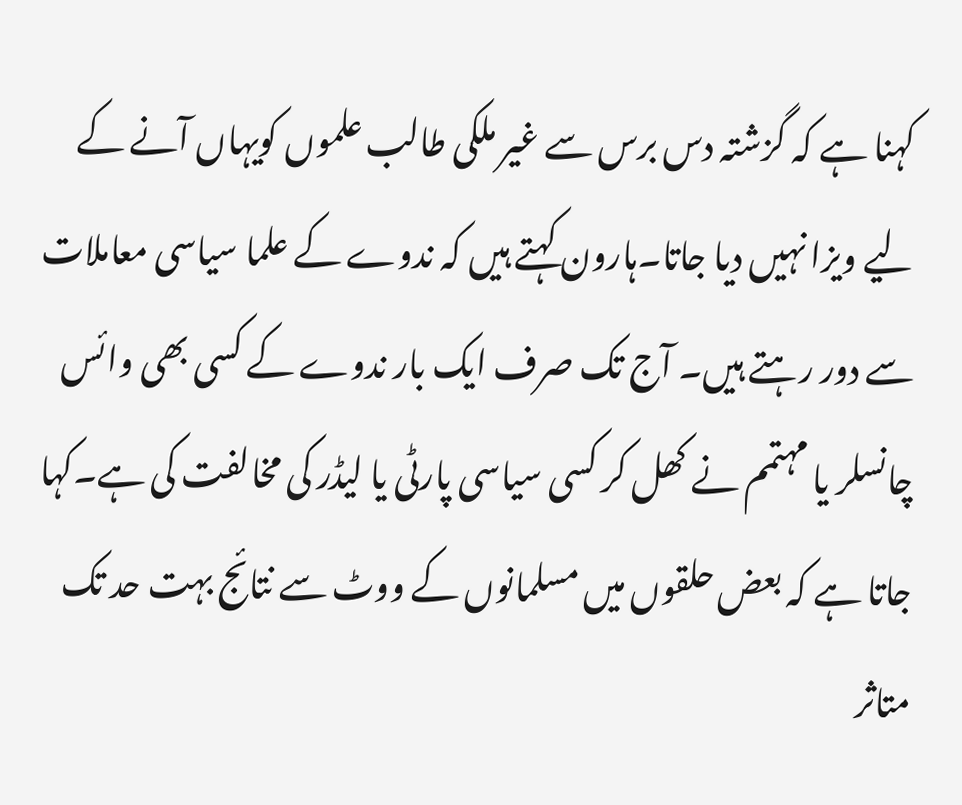کہنا ہے کہ گزشتہ دس برس سے غیر ملکی طالب علموں کویہاں آنے کے لیے ویزا نہیں دیا جاتا۔ہارون کہتے ہیں کہ ندوے کے علما سیاسی معاملات سے دور رہتے ہیں۔ آج تک صرف ایک بار ندوے کے کسی بھی وائس چانسلر یا مہتمم نے کھل کر کسی سیاسی پارٹی یا لیڈر کی مخالفت کی ہے۔کہا جاتا ہے کہ بعض حلقوں میں مسلمانوں کے ووٹ سے نتائج بہت حد تک متاثر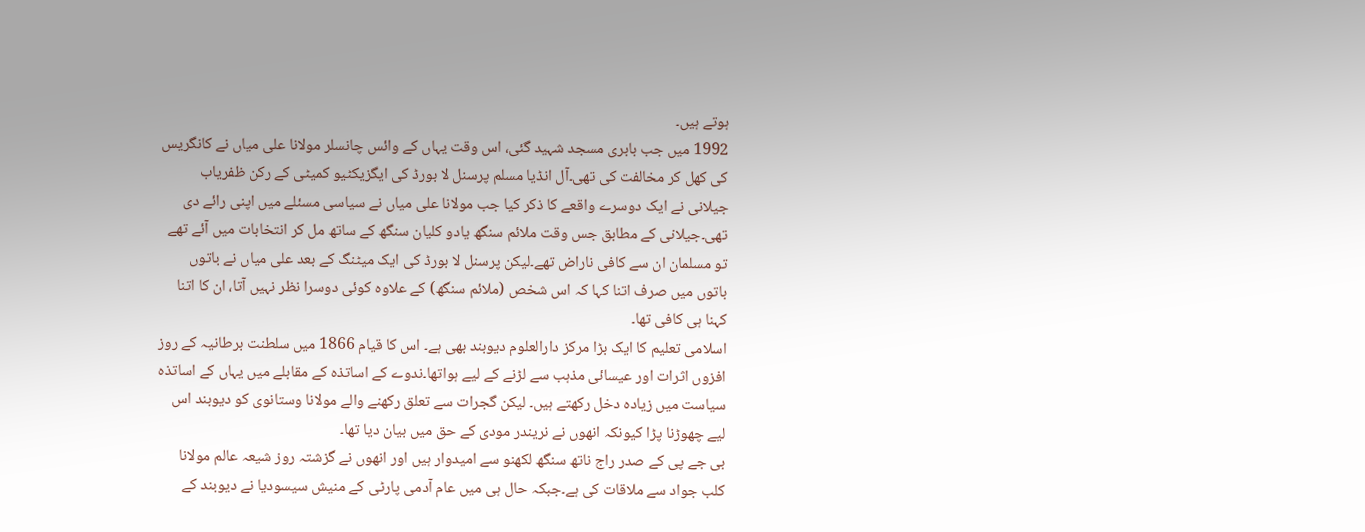ہوتے ہیں۔
1992 میں جب بابری مسجد شہید گئی، اس وقت یہاں کے وائس چانسلر مولانا علی میاں نے کانگریس کی کھل کر مخالفت کی تھی۔آل انڈیا مسلم پرسنل لا بورڈ کی ایگزیکٹیو کمیٹی کے رکن ظفریاب جیلانی نے ایک دوسرے واقعے کا ذکر کیا جب مولانا علی میاں نے سیاسی مسئلے میں اپنی رائے دی تھی۔جیلانی کے مطابق جس وقت ملائم سنگھ یادو کلیان سنگھ کے ساتھ مل کر انتخابات میں آئے تھے تو مسلمان ان سے کافی ناراض تھے۔لیکن پرسنل لا بورڈ کی ایک میٹنگ کے بعد علی میاں نے باتوں باتوں میں صرف اتنا کہا کہ اس شخص (ملائم سنگھ) کے علاوہ کوئی دوسرا نظر نہیں آتا، ان کا اتنا کہنا ہی کافی تھا۔
اسلامی تعلیم کا ایک بڑا مرکز دارالعلوم دیوبند بھی ہے۔ اس کا قیام 1866 میں سلطنت برطانیہ کے روز افزوں اثرات اور عیسائی مذہب سے لڑنے کے لیے ہواتھا۔ندوے کے اساتذہ کے مقابلے میں یہاں کے اساتذہ سیاست میں زیادہ دخل رکھتے ہیں۔ لیکن گجرات سے تعلق رکھنے والے مولانا وستانوی کو دیوبند اس لیے چھوڑنا پڑا کیونکہ انھوں نے نریندر مودی کے حق میں بیان دیا تھا۔
بی جے پی کے صدر راج ناتھ سنگھ لکھنو سے امیدوار ہیں اور انھوں نے گزشتہ روز شیعہ عالم مولانا کلب جواد سے ملاقات کی ہے۔جبکہ حال ہی میں عام آدمی پارٹی کے منیش سیسودیا نے دیوبند کے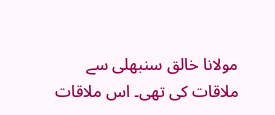مولانا خالق سنبھلی سے ملاقات کی تھی۔ اس ملاقات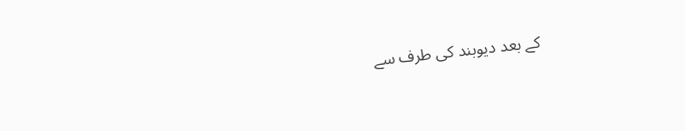کے بعد دیوبند کی طرف سے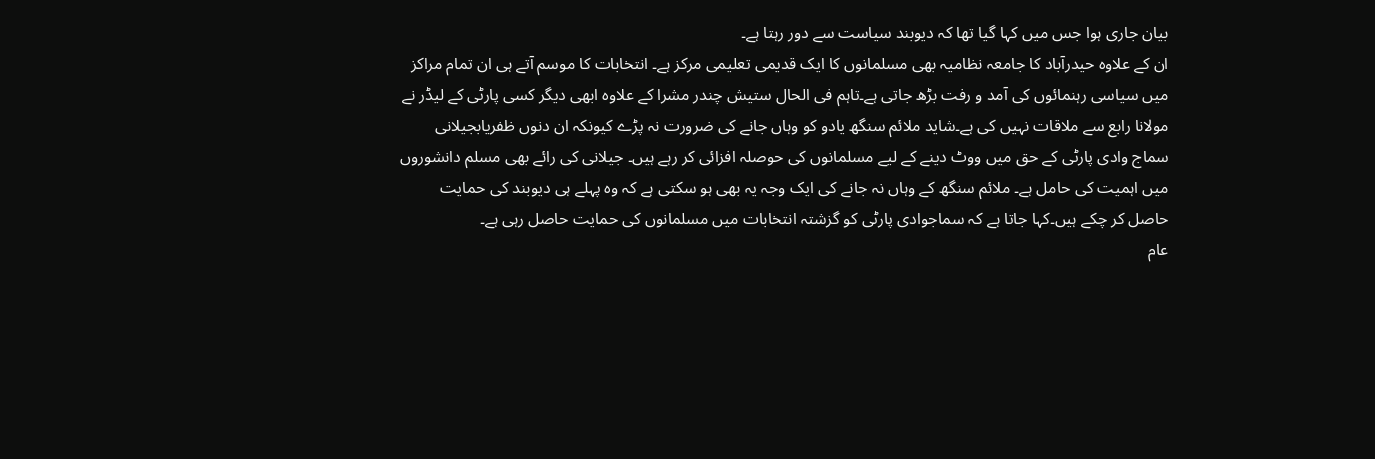بیان جاری ہوا جس میں کہا گیا تھا کہ دیوبند سیاست سے دور رہتا ہے۔
ان کے علاوہ حیدرآباد کا جامعہ نظامیہ بھی مسلمانوں کا ایک قدیمی تعلیمی مرکز ہے۔ انتخابات کا موسم آتے ہی ان تمام مراکز میں سیاسی رہنمائوں کی آمد و رفت بڑھ جاتی ہے۔تاہم فی الحال ستیش چندر مشرا کے علاوہ ابھی دیگر کسی پارٹی کے لیڈر نے مولانا رابع سے ملاقات نہیں کی ہے۔شاید ملائم سنگھ یادو کو وہاں جانے کی ضرورت نہ پڑے کیونکہ ان دنوں ظفریابجیلانی سماج وادی پارٹی کے حق میں ووٹ دینے کے لیے مسلمانوں کی حوصلہ افزائی کر رہے ہیں۔ جیلانی کی رائے بھی مسلم دانشوروں میں اہمیت کی حامل ہے۔ ملائم سنگھ کے وہاں نہ جانے کی ایک وجہ یہ بھی ہو سکتی ہے کہ وہ پہلے ہی دیوبند کی حمایت حاصل کر چکے ہیں۔کہا جاتا ہے کہ سماجوادی پارٹی کو گزشتہ انتخابات میں مسلمانوں کی حمایت حاصل رہی ہے۔
عام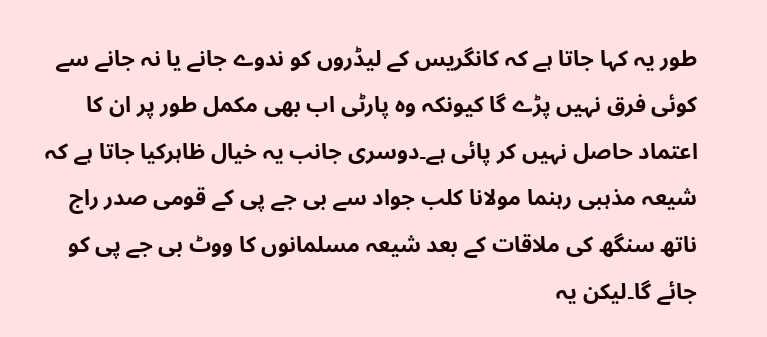طور یہ کہا جاتا ہے کہ کانگریس کے لیڈروں کو ندوے جانے یا نہ جانے سے کوئی فرق نہیں پڑے گا کیونکہ وہ پارٹی اب بھی مکمل طور پر ان کا اعتماد حاصل نہیں کر پائی ہے۔دوسری جانب یہ خیال ظاہرکیا جاتا ہے کہ شیعہ مذہبی رہنما مولانا کلب جواد سے بی جے پی کے قومی صدر راج ناتھ سنگھ کی ملاقات کے بعد شیعہ مسلمانوں کا ووٹ بی جے پی کو جائے گا۔لیکن یہ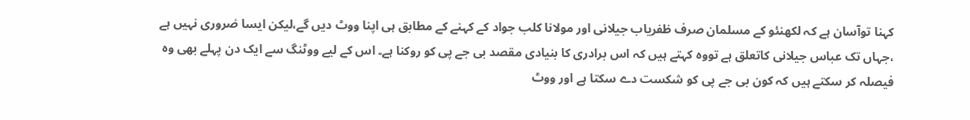کہنا توآسان ہے کہ لکھنئو کے مسلمان صرف ظفریاب جیلانی اور مولانا کلب جواد کے کہنے کے مطابق ہی اپنا ووٹ دیں گے،لیکن ایسا ضروری نہیں ہے ،جہاں تک عباس جیلانی کاتعلق ہے تووہ کہتے ہیں کہ اس برادری کا بنیادی مقصد بی جے پی کو روکنا ہے۔ اس کے لیے ووٹنگ سے ایک دن پہلے بھی وہ فیصلہ کر سکتے ہیں کہ کون بی جے پی کو شکست دے سکتا ہے اور ووٹ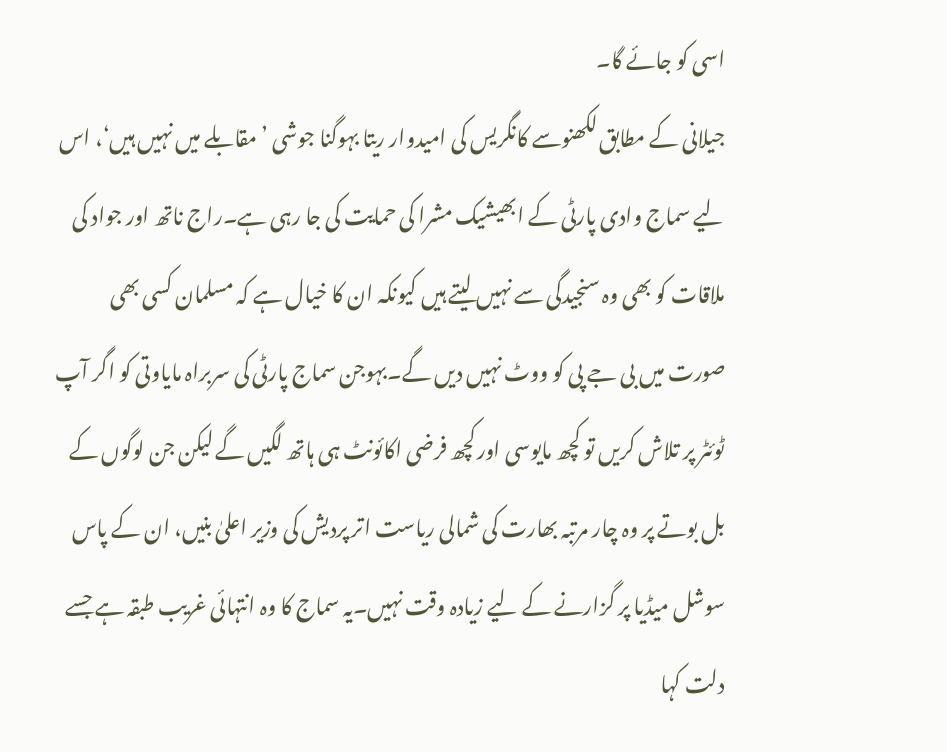اسی کو جائے گا۔
جیلانی کے مطابق لکھنوسے کانگریس کی امیدوار ریتا بہوگنا جوشی ’مقابلے میں نہیں ہیں‘، اس لیے سماج وادی پارٹی کے ابھیشیک مشرا کی حمایت کی جا رہی ہے۔راج ناتھ اور جواد کی ملاقات کو بھی وہ سنجیدگی سے نہیں لیتے ہیں کیونکہ ان کا خیال ہے کہ مسلمان کسی بھی صورت میں بی جے پی کو ووٹ نہیں دیں گے۔بہوجن سماج پارٹی کی سربراہ مایاوتی کو اگر آپ ٹوئٹر پر تلاش کریں تو کچھ مایوسی اور کچھ فرضی اکائونٹ ہی ہاتھ لگیں گے لیکن جن لوگوں کے بل بوتے پر وہ چار مرتبہ بھارت کی شمالی ریاست اتر پردیش کی وزیر اعلیٰ بنیں، ان کے پاس سوشل میڈیا پر گزارنے کے لیے زیادہ وقت نہیں۔یہ سماج کا وہ انتہائی غریب طبقہ ہے جسے دلت کہا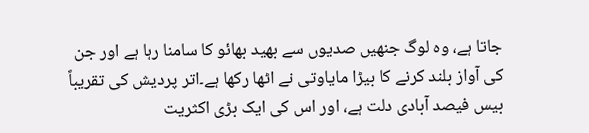جاتا ہے، وہ لوگ جنھیں صدیوں سے بھید بھائو کا سامنا رہا ہے اور جن کی آواز بلند کرنے کا بیڑا مایاوتی نے اٹھا رکھا ہے۔اتر پردیش کی تقریباً بیس فیصد آبادی دلت ہے، اور اس کی ایک بڑی اکثریت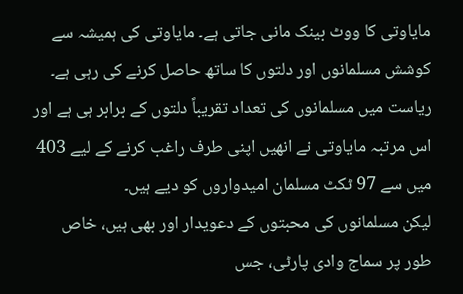مایاوتی کا ووٹ بینک مانی جاتی ہے۔ مایاوتی کی ہمیشہ سے کوشش مسلمانوں اور دلتوں کا ساتھ حاصل کرنے کی رہی ہے۔ ریاست میں مسلمانوں کی تعداد تقریباً دلتوں کے برابر ہی ہے اور اس مرتبہ مایاوتی نے انھیں اپنی طرف راغب کرنے کے لیے 403 میں سے 97 ٹکٹ مسلمان امیدواروں کو دیے ہیں۔
لیکن مسلمانوں کی محبتوں کے دعویدار اور بھی ہیں، خاص طور پر سماج وادی پارٹی، جس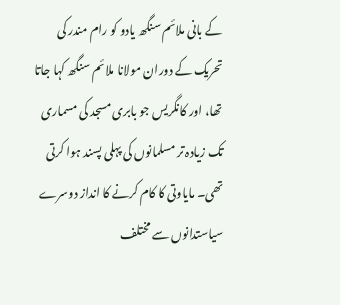کے بانی ملائم سنگھ یادو کو رام مندر کی تحریک کے دوران مولانا ملائم سنگھ کہا جاتا تھا، اور کانگریس جو بابری مسجد کی مسماری تک زیادہ تر مسلمانوں کی پہلی پسند ہوا کرتی تھی۔ مایاوتی کا کام کرنے کا انداز دوسرے سیاستدانوں سے مختلف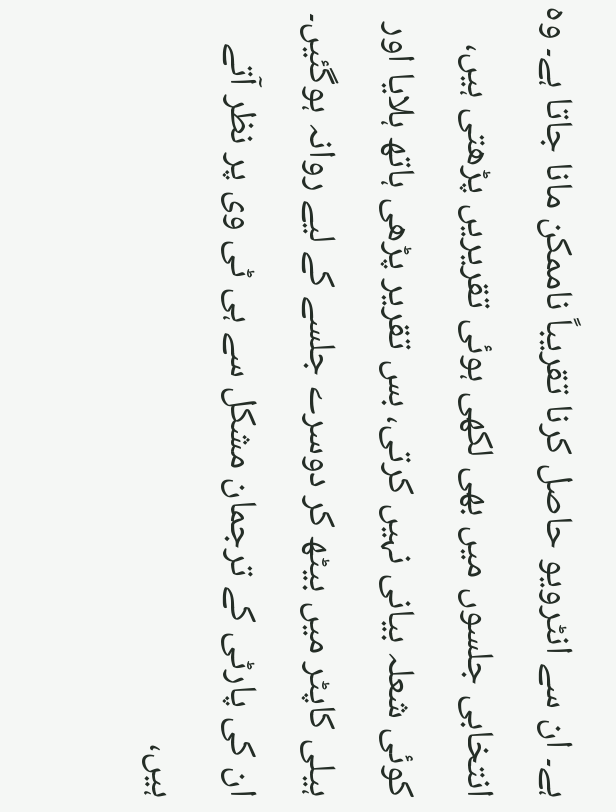ہے۔ ان سے انٹرویو حاصل کرنا تقریباً ناممکن مانا جاتا ہے۔ وہ انتخابی جلسوں میں بھی لکھی ہوئی تقریریں پڑھتی ہیں، کوئی شعلہ بیانی نہیں کرتی، بس تقریر پڑھی ہاتھ ہلایا اور ہیلی کاپٹر میں بیٹھ کر دوسرے جلسے کے لیے روانہ ہوگئیں۔ ان کی پارٹی کے ترجمان مشکل سے ہی ٹی وی پر نظر آتے ہیں،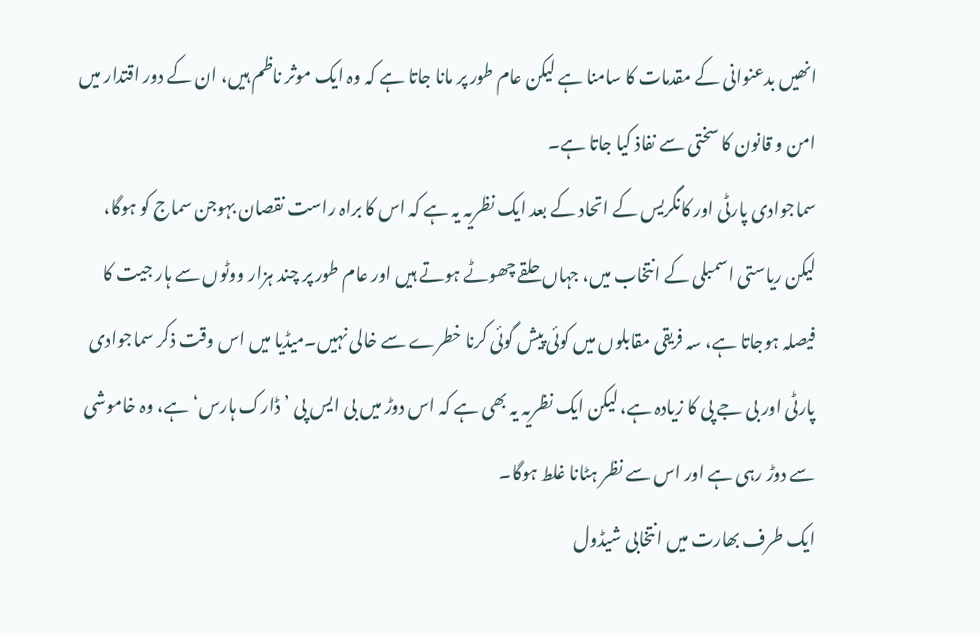انھیں بدعنوانی کے مقدمات کا سامنا ہے لیکن عام طور پر مانا جاتا ہے کہ وہ ایک موثر ناظم ہیں، ان کے دور اقتدار میں امن و قانون کا سختی سے نفاذ کیا جاتا ہے۔
سماجوادی پارٹی اور کانگریس کے اتحاد کے بعد ایک نظریہ یہ ہے کہ اس کا براہ راست نقصان بہوجن سماج کو ہوگا، لیکن ریاستی اسمبلی کے انتخاب میں، جہاں حلقے چھوٹے ہوتے ہیں اور عام طور پر چند ہزار ووٹوں سے ہار جیت کا فیصلہ ہوجاتا ہے، سہ فریقی مقابلوں میں کوئی پیش گوئی کرنا خطرے سے خالی نہیں۔میڈیا میں اس وقت ذکر سماجوادی پارٹی اور بی جے پی کا زیادہ ہے، لیکن ایک نظریہ یہ بھی ہے کہ اس دوڑ میں بی ایس پی ’ڈارک ہارس‘ ہے، وہ خاموشی سے دوڑ رہی ہے اور اس سے نظر ہٹانا غلط ہوگا۔
ایک طرف بھارت میں انتخابی شیڈول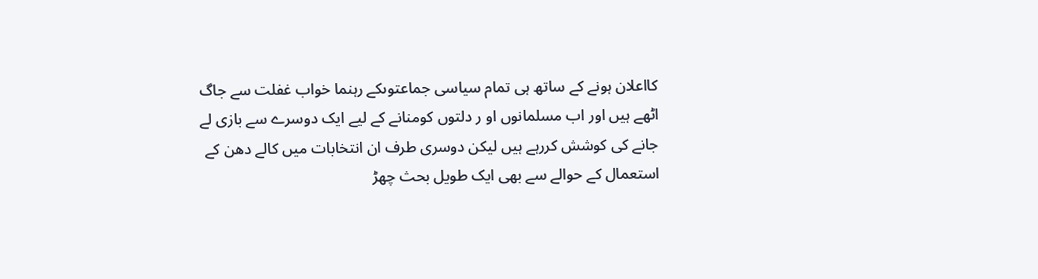کااعلان ہونے کے ساتھ ہی تمام سیاسی جماعتوںکے رہنما خواب غفلت سے جاگ اٹھے ہیں اور اب مسلمانوں او ر دلتوں کومنانے کے لیے ایک دوسرے سے بازی لے جانے کی کوشش کررہے ہیں لیکن دوسری طرف ان انتخابات میں کالے دھن کے استعمال کے حوالے سے بھی ایک طویل بحث چھڑ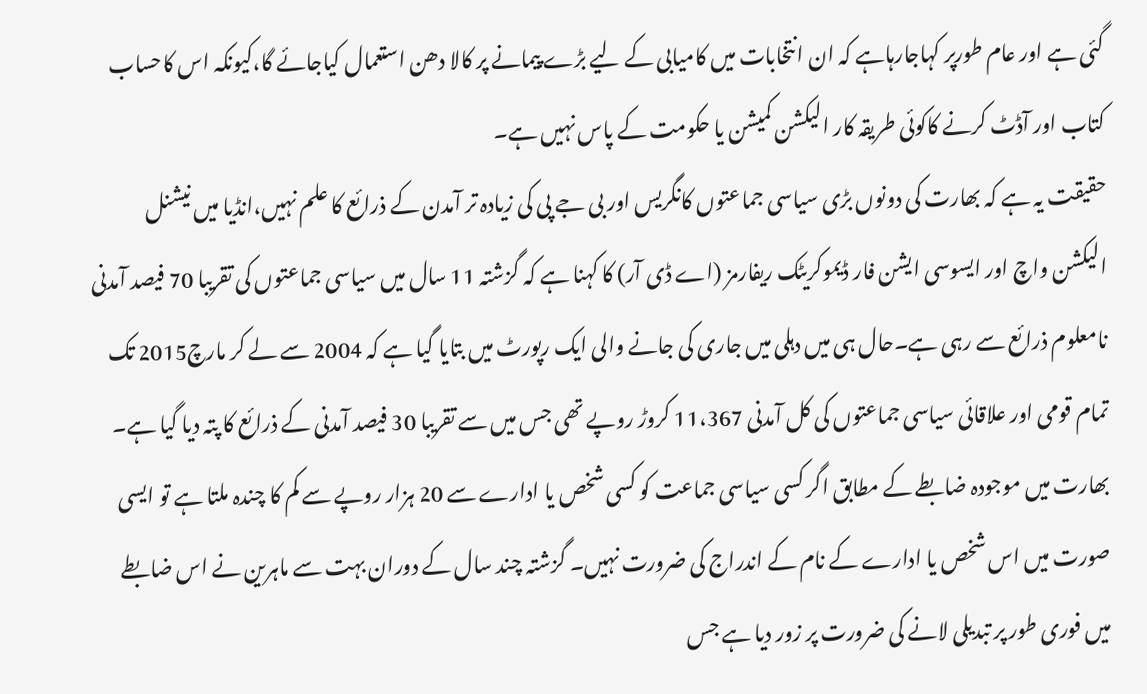گئی ہے اور عام طورپر کہاجارہاہے کہ ان انتخابات میں کامیابی کے لیے بڑے پیمانے پر کالا دھن استعمال کیاجائے گا،کیونکہ اس کاحساب کتاب اور آڈٹ کرنے کاکوئی طریقہ کار الیکشن کمیشن یا حکومت کے پاس نہیں ہے۔
حقیقت یہ ہے کہ بھارت کی دونوں بڑی سیاسی جماعتوں کانگریس اور بی جے پی کی زیادہ تر آمدن کے ذرائع کا علم نہیں،انڈیا میں نیشنل الیکشن واچ اور ایسوسی ایشن فار ڈیموکریٹک ریفارمز (اے ڈی آر) کا کہنا ہے کہ گزشتہ 11 سال میں سیاسی جماعتوں کی تقریبا 70 فیصد آمدنی نامعلوم ذرائع سے رہی ہے۔حال ہی میں دہلی میں جاری کی جانے والی ایک رپورٹ میں بتایا گیا ہے کہ 2004 سے لے کر مارچ2015 تک تمام قومی اور علاقائی سیاسی جماعتوں کی کل آمدنی 11،367 کروڑ روپے تھی جس میں سے تقریبا 30 فیصد آمدنی کے ذرائع کا پتہ دیا گیا ہے۔
بھارت میں موجودہ ضابطے کے مطابق اگر کسی سیاسی جماعت کو کسی شخص یا ادارے سے 20 ہزار روپے سے کم کا چندہ ملتا ہے تو ایسی صورت میں اس شخص یا ادارے کے نام کے اندراج کی ضرورت نہیں۔ گزشتہ چند سال کے دوران بہت سے ماہرین نے اس ضابطے میں فوری طور پر تبدیلی لانے کی ضرورت پر زور دیا ہے جس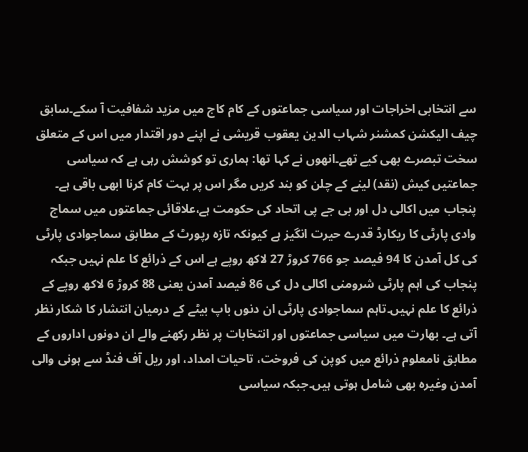سے انتخابی اخراجات اور سیاسی جماعتوں کے کام کاج میں مزید شفافیت آ سکے۔سابق چیف الیکشن کمشنر شہاب الدین یعقوب قریشی نے اپنے دور اقتدار میں اس کے متعلق سخت تبصرے بھی کیے تھے۔انھوں نے کہا تھا: ہماری تو کوشش رہی ہے کہ سیاسی جماعتیں کیش (نقد) لینے کے چلن کو بند کریں مگر اس پر بہت کام کرنا ابھی باقی ہے۔
پنجاب میں اکالی دل اور بی جے پی اتحاد کی حکومت ہے،علاقائی جماعتوں میں سماج وادی پارٹی کا ریکارڈ قدرے حیرت انگیز ہے کیونکہ تازہ رپورٹ کے مطابق سماجوادی پارٹی کی کل آمدن کا 94 فیصد جو 766 کروڑ 27 لاکھ روپے ہے اس کے ذرائع کا علم نہیں جبکہ پنجاب کی اہم پارٹی شرومنی اکالی دل کی 86 فیصد آمدن یعنی 88 کروڑ 6 لاکھ روپے کے ذرائع کا علم نہیں۔تاہم سماجوادی پارٹی ان دنوں باپ بیٹے کے درمیان انتشار کا شکار نظر آتی ہے۔ بھارت میں سیاسی جماعتوں اور انتخابات پر نظر رکھنے والے ان دونوں اداروں کے مطابق نامعلوم ذرائع میں کوپن کی فروخت، تاحیات امداد، اور ریل آف فنڈ سے ہونی والی آمدن وغیرہ بھی شامل ہوتی ہیں۔جبکہ سیاسی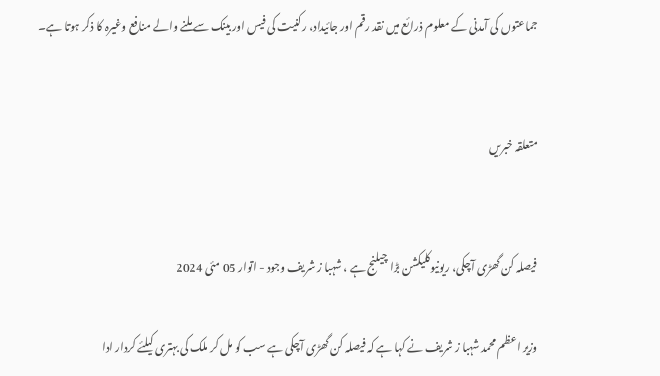جماعتوں کی آمدنی کے معلوم ذرائع میں نقد رقم اور جائیداد، رکنیت کی فیس اور بینک سے ملنے والے منافع وغیرہ کا ذکر ہوتا ہے۔


متعلقہ خبریں


فیصلہ کن گھڑی آچکی، ریونیوکلیکشن بڑا چیلنج ہے ، شہبا ز شریف وجود - اتوار 05 مئی 2024

وزیر اعظم محمد شہبا ز شریف نے کہا ہے کہ فیصلہ کن گھڑی آچکی ہے سب کو مل کر ملک کی بہتری کیلئے کردار ادا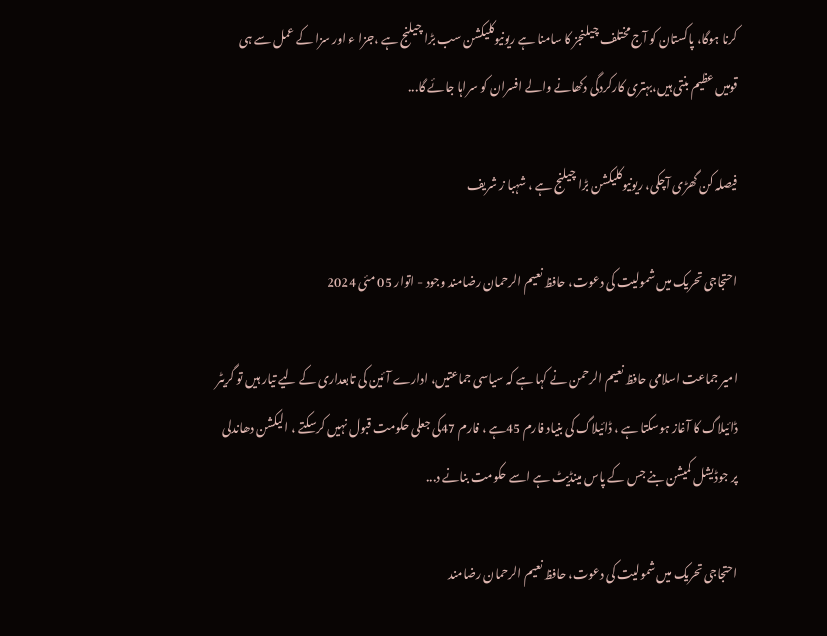کرنا ہوگا، پاکستان کو آج مختلف چیلنجز کا سامنا ہے ریونیوکلیکشن سب بڑا چیلنج ہے ،جزا ء اور سزا کے عمل سے ہی قومیں عظیم بنتی ہیں،بہتری کارکردگی دکھانے والے افسران کو سراہا جائے گا...

فیصلہ کن گھڑی آچکی، ریونیوکلیکشن بڑا چیلنج ہے ، شہبا ز شریف

احتجاجی تحریک میں شمولیت کی دعوت، حافظ نعیم الرحمان رضامند وجود - اتوار 05 مئی 2024

امیر جماعت اسلامی حافظ نعیم الرحمن نے کہا ہے کہ سیاسی جماعتیں، ادارے آئین کی تابعداری کے لیے تیار ہیں تو گریٹر ڈائیلاگ کا آغاز ہوسکتا ہے ، ڈائیلاگ کی بنیاد فارم 45ہے ، فارم 47کی جعلی حکومت قبول نہیں کرسکتے ، الیکشن دھاندلی پر جوڈیشل کمیشن بنے جس کے پاس مینڈیٹ ہے اسے حکومت بنانے د...

احتجاجی تحریک میں شمولیت کی دعوت، حافظ نعیم الرحمان رضامند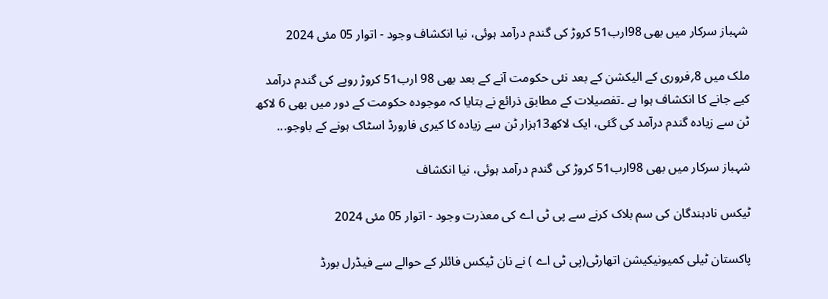شہباز سرکار میں بھی 98ارب51 کروڑ کی گندم درآمد ہوئی، نیا انکشاف وجود - اتوار 05 مئی 2024

ملک میں 8؍فروری کے الیکشن کے بعد نئی حکومت آنے کے بعد بھی 98 ارب51 کروڑ روپے کی گندم درآمد کیے جانے کا انکشاف ہوا ہے ۔تفصیلات کے مطابق ذرائع نے بتایا کہ موجودہ حکومت کے دور میں بھی 6 لاکھ ٹن سے زیادہ گندم درآمد کی گئی، ایک لاکھ13ہزار ٹن سے زیادہ کا کیری فارورڈ اسٹاک ہونے کے باوجو...

شہباز سرکار میں بھی 98ارب51 کروڑ کی گندم درآمد ہوئی، نیا انکشاف

ٹیکس نادہندگان کی سم بلاک کرنے سے پی ٹی اے کی معذرت وجود - اتوار 05 مئی 2024

پاکستان ٹیلی کمیونیکیشن اتھارٹی(پی ٹی اے ) نے نان ٹیکس فائلر کے حوالے سے فیڈرل بورڈ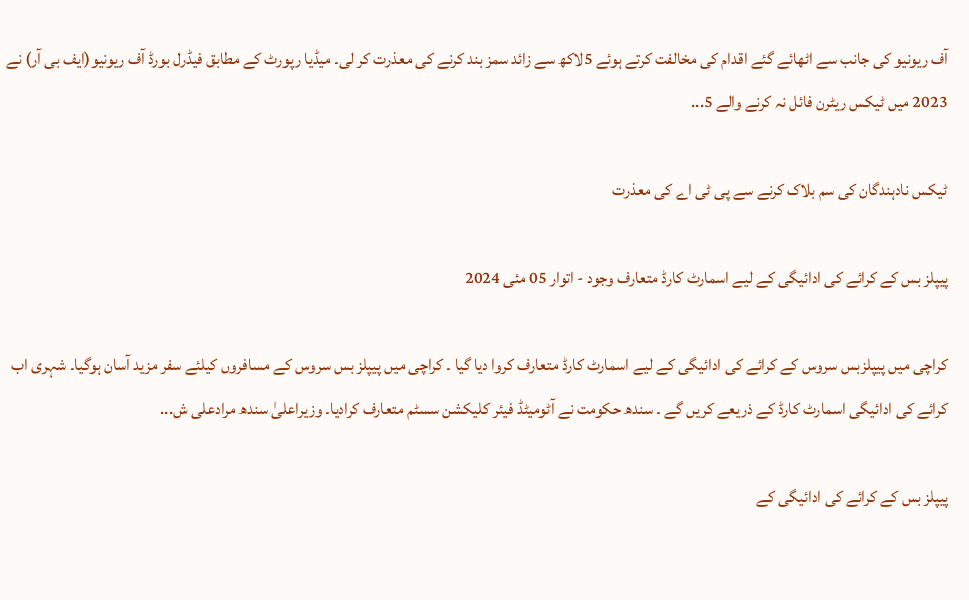آف ریونیو کی جانب سے اٹھائے گئے اقدام کی مخالفت کرتے ہوئے 5لاکھ سے زائد سمز بند کرنے کی معذرت کر لی۔ میڈیا رپورٹ کے مطابق فیڈرل بورڈ آف ریونیو(ایف بی آر) نے 2023 میں ٹیکس ریٹرن فائل نہ کرنے والے 5...

ٹیکس نادہندگان کی سم بلاک کرنے سے پی ٹی اے کی معذرت

پیپلز بس کے کرائے کی ادائیگی کے لیے اسمارٹ کارڈ متعارف وجود - اتوار 05 مئی 2024

کراچی میں پیپلزبس سروس کے کرائے کی ادائیگی کے لیے اسمارٹ کارڈ متعارف کروا دیا گیا ۔ کراچی میں پیپلز بس سروس کے مسافروں کیلئے سفر مزید آسان ہوگیا۔ شہری اب کرائے کی ادائیگی اسمارٹ کارڈ کے ذریعے کریں گے ۔ سندھ حکومت نے آٹومیٹڈ فیئر کلیکشن سسٹم متعارف کرادیا۔ وزیراعلیٰ سندھ مرادعلی ش...

پیپلز بس کے کرائے کی ادائیگی کے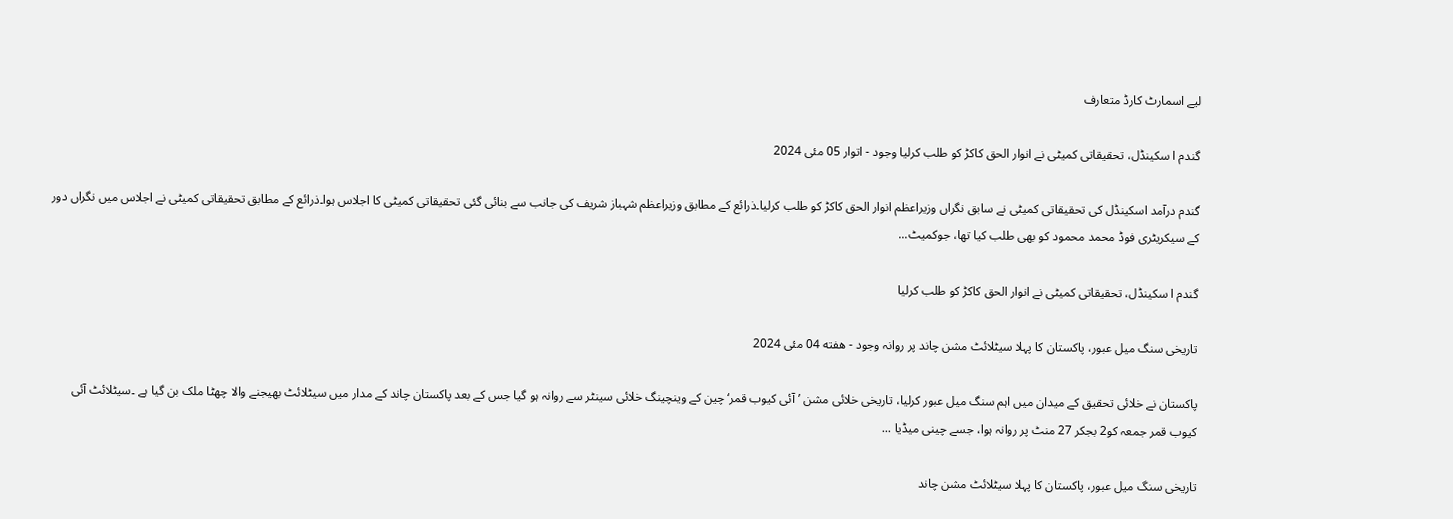لیے اسمارٹ کارڈ متعارف

گندم ا سکینڈل، تحقیقاتی کمیٹی نے انوار الحق کاکڑ کو طلب کرلیا وجود - اتوار 05 مئی 2024

گندم درآمد اسکینڈل کی تحقیقاتی کمیٹی نے سابق نگراں وزیراعظم انوار الحق کاکڑ کو طلب کرلیا۔ذرائع کے مطابق وزیراعظم شہباز شریف کی جانب سے بنائی گئی تحقیقاتی کمیٹی کا اجلاس ہوا۔ذرائع کے مطابق تحقیقاتی کمیٹی نے اجلاس میں نگراں دور کے سیکریٹری فوڈ محمد محمود کو بھی طلب کیا تھا، جوکمیٹ...

گندم ا سکینڈل، تحقیقاتی کمیٹی نے انوار الحق کاکڑ کو طلب کرلیا

تاریخی سنگ میل عبور، پاکستان کا پہلا سیٹلائٹ مشن چاند پر روانہ وجود - هفته 04 مئی 2024

پاکستان نے خلائی تحقیق کے میدان میں اہم سنگ میل عبور کرلیا، تاریخی خلائی مشن ’آئی کیوب قمر‘چین کے وینچینگ خلائی سینٹر سے روانہ ہو گیا جس کے بعد پاکستان چاند کے مدار میں سیٹلائٹ بھیجنے والا چھٹا ملک بن گیا ہے ۔سیٹلائٹ آئی کیوب قمر جمعہ کو2 بجکر 27 منٹ پر روانہ ہوا، جسے چینی میڈیا ...

تاریخی سنگ میل عبور، پاکستان کا پہلا سیٹلائٹ مشن چاند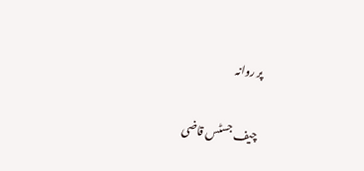پر روانہ

چیف جسٹس قاضی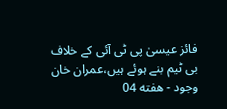فائز عیسیٰ پی ٹی آئی کے خلاف بی ٹیم بنے ہوئے ہیں،عمران خان وجود - هفته 04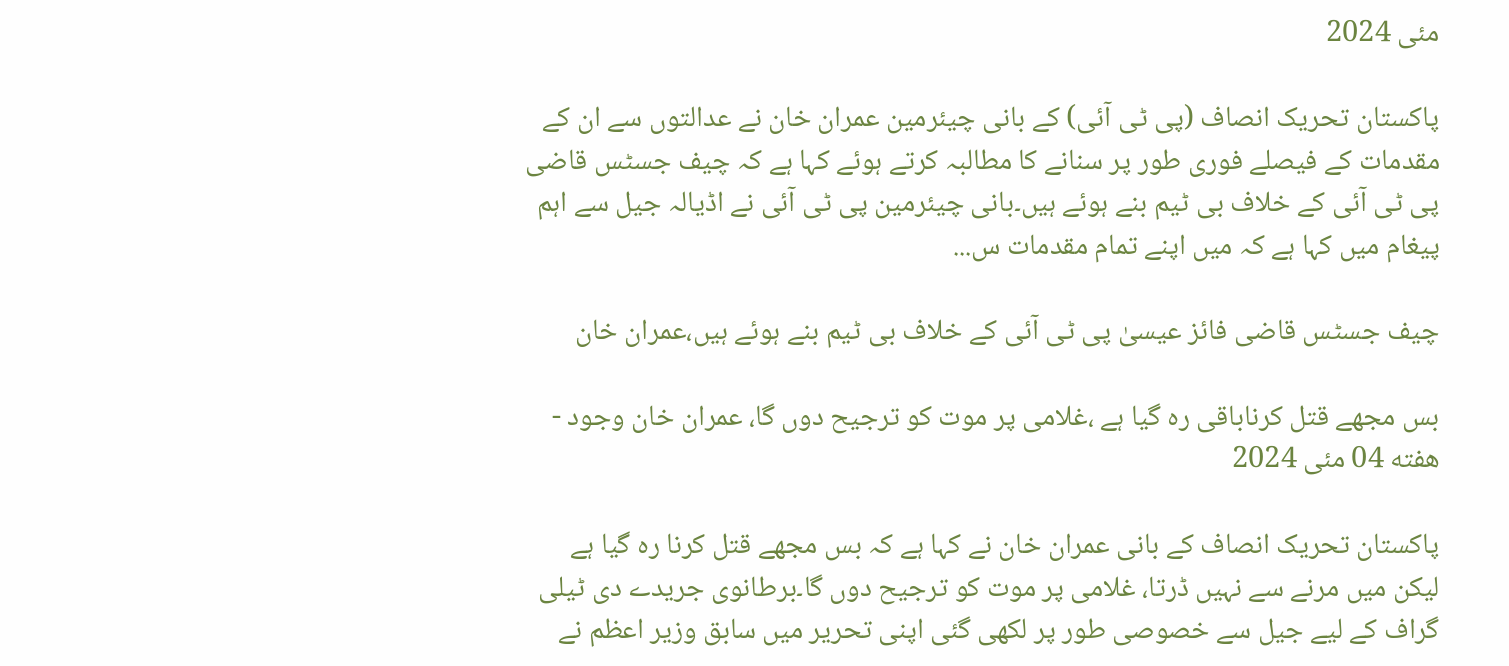مئی 2024

پاکستان تحریک انصاف (پی ٹی آئی) کے بانی چیئرمین عمران خان نے عدالتوں سے ان کے مقدمات کے فیصلے فوری طور پر سنانے کا مطالبہ کرتے ہوئے کہا ہے کہ چیف جسٹس قاضی پی ٹی آئی کے خلاف بی ٹیم بنے ہوئے ہیں۔بانی چیئرمین پی ٹی آئی نے اڈیالہ جیل سے اہم پیغام میں کہا ہے کہ میں اپنے تمام مقدمات س...

چیف جسٹس قاضی فائز عیسیٰ پی ٹی آئی کے خلاف بی ٹیم بنے ہوئے ہیں،عمران خان

بس مجھے قتل کرناباقی رہ گیا ہے ،غلامی پر موت کو ترجیح دوں گا، عمران خان وجود - هفته 04 مئی 2024

پاکستان تحریک انصاف کے بانی عمران خان نے کہا ہے کہ بس مجھے قتل کرنا رہ گیا ہے لیکن میں مرنے سے نہیں ڈرتا، غلامی پر موت کو ترجیح دوں گا۔برطانوی جریدے دی ٹیلی گراف کے لیے جیل سے خصوصی طور پر لکھی گئی اپنی تحریر میں سابق وزیر اعظم نے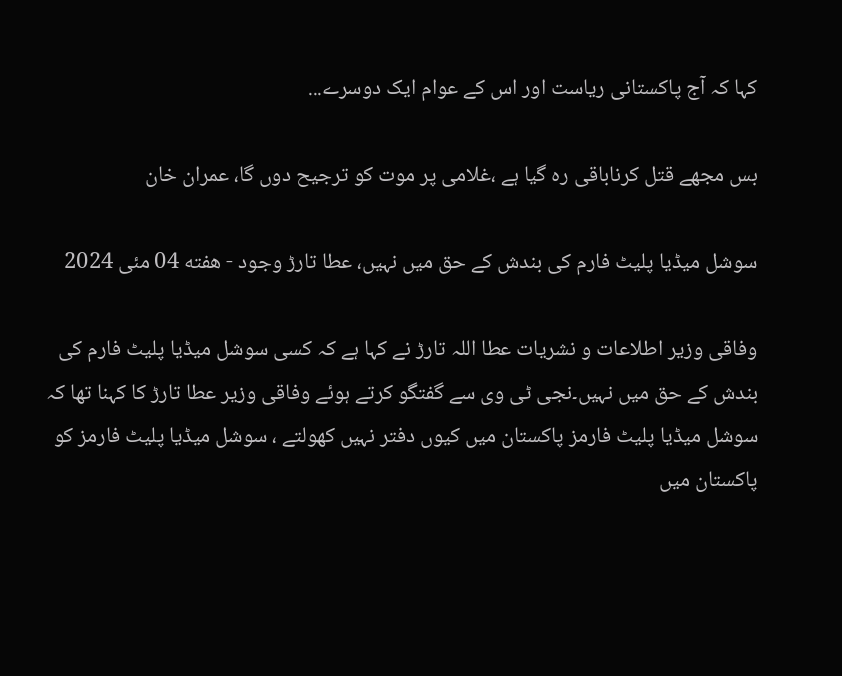کہا کہ آج پاکستانی ریاست اور اس کے عوام ایک دوسرے...

بس مجھے قتل کرناباقی رہ گیا ہے ،غلامی پر موت کو ترجیح دوں گا، عمران خان

سوشل میڈیا پلیٹ فارم کی بندش کے حق میں نہیں، عطا تارڑ وجود - هفته 04 مئی 2024

وفاقی وزیر اطلاعات و نشریات عطا اللہ تارڑ نے کہا ہے کہ کسی سوشل میڈیا پلیٹ فارم کی بندش کے حق میں نہیں۔نجی ٹی وی سے گفتگو کرتے ہوئے وفاقی وزیر عطا تارڑ کا کہنا تھا کہ سوشل میڈیا پلیٹ فارمز پاکستان میں کیوں دفتر نہیں کھولتے ، سوشل میڈیا پلیٹ فارمز کو پاکستان میں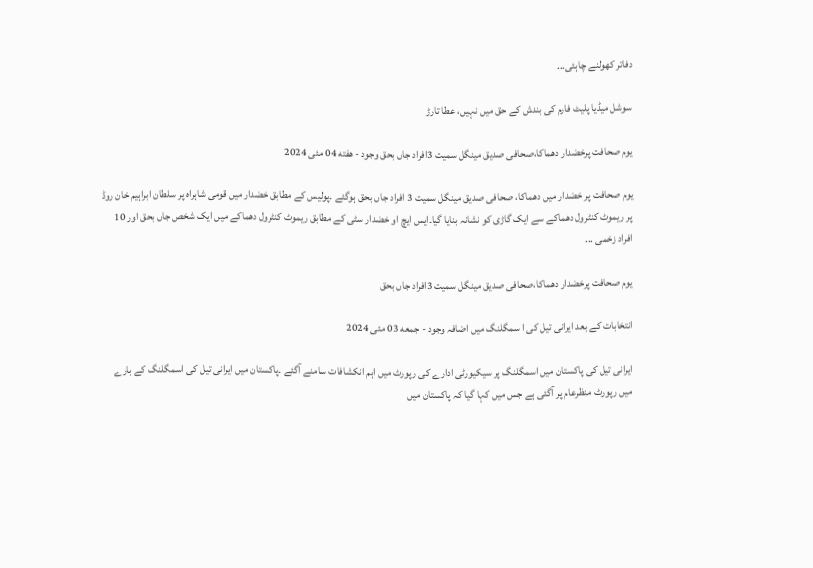دفاتر کھولنے چاہئی...

سوشل میڈیا پلیٹ فارم کی بندش کے حق میں نہیں، عطا تارڑ

یوم صحافت پرخضدار دھماکا،صحافی صدیق مینگل سمیت 3افراد جاں بحق وجود - هفته 04 مئی 2024

یوم صحافت پر خضدار میں دھماکا، صحافی صدیق مینگل سمیت 3 افراد جاں بحق ہوگئے ۔پولیس کے مطابق خضدار میں قومی شاہراہ پر سلطان ابراہیم خان روڈ پر ریموٹ کنٹرول دھماکے سے ایک گاڑی کو نشانہ بنایا گیا۔ایس ایچ او خضدار سٹی کے مطابق ریموٹ کنٹرول دھماکے میں ایک شخص جاں بحق اور 10 افراد زخمی ...

یوم صحافت پرخضدار دھماکا،صحافی صدیق مینگل سمیت 3افراد جاں بحق

انتخابات کے بعد ایرانی تیل کی ا سمگلنگ میں اضافہ وجود - جمعه 03 مئی 2024

ایرانی تیل کی پاکستان میں اسمگلنگ پر سیکیورٹی ادارے کی رپورٹ میں اہم انکشافات سامنے آگئے ۔پاکستان میں ایرانی تیل کی اسمگلنگ کے بارے میں رپورٹ منظرعام پر آگئی ہے جس میں کہا گیا کہ پاکستان میں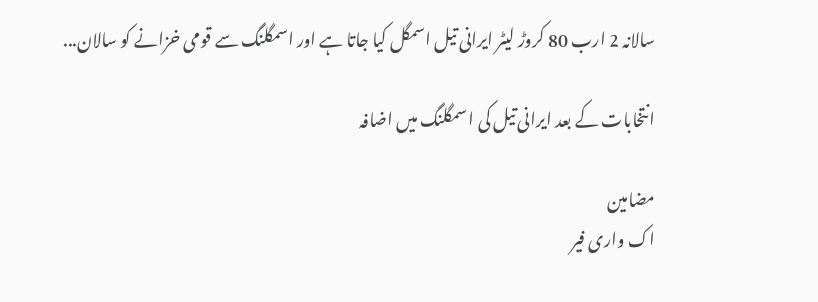سالانہ 2 ارب 80 کروڑ لیٹر ایرانی تیل اسمگل کیا جاتا ہے اور اسمگلنگ سے قومی خزانے کو سالان...

انتخابات کے بعد ایرانی تیل کی ا سمگلنگ میں اضافہ

مضامین
اک واری فیر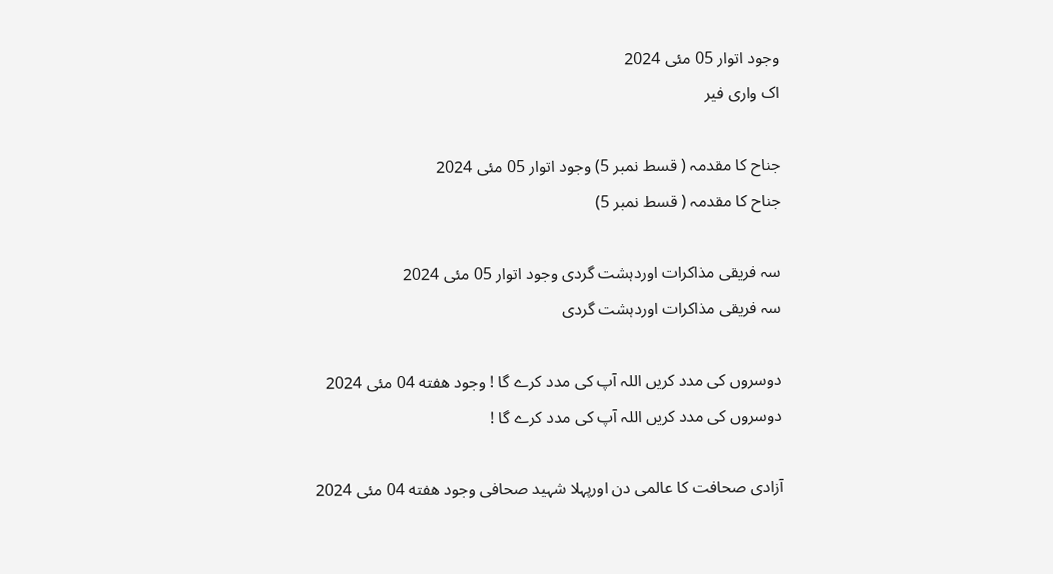وجود اتوار 05 مئی 2024
اک واری فیر

جناح کا مقدمہ ( قسط نمبر 5) وجود اتوار 05 مئی 2024
جناح کا مقدمہ ( قسط نمبر 5)

سہ فریقی مذاکرات اوردہشت گردی وجود اتوار 05 مئی 2024
سہ فریقی مذاکرات اوردہشت گردی

دوسروں کی مدد کریں اللہ آپ کی مدد کرے گا ! وجود هفته 04 مئی 2024
دوسروں کی مدد کریں اللہ آپ کی مدد کرے گا !

آزادی صحافت کا عالمی دن اورپہلا شہید صحافی وجود هفته 04 مئی 2024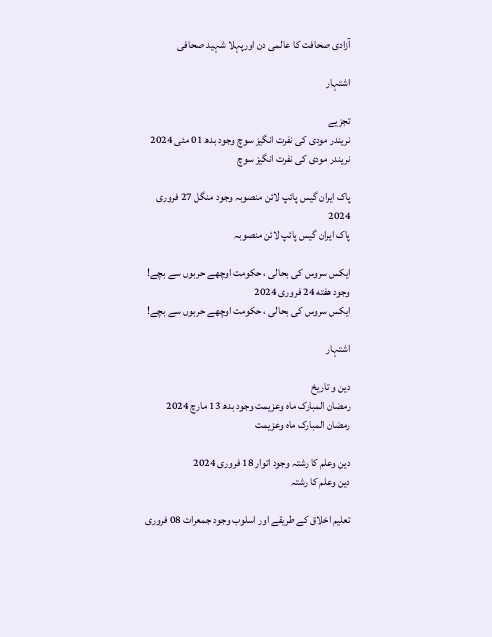آزادی صحافت کا عالمی دن اورپہلا شہید صحافی

اشتہار

تجزیے
نریندر مودی کی نفرت انگیز سوچ وجود بدھ 01 مئی 2024
نریندر مودی کی نفرت انگیز سوچ

پاک ایران گیس پائپ لائن منصوبہ وجود منگل 27 فروری 2024
پاک ایران گیس پائپ لائن منصوبہ

ایکس سروس کی بحالی ، حکومت اوچھے حربوں سے بچے! وجود هفته 24 فروری 2024
ایکس سروس کی بحالی ، حکومت اوچھے حربوں سے بچے!

اشتہار

دین و تاریخ
رمضان المبارک ماہ وعزیمت وجود بدھ 13 مارچ 2024
رمضان المبارک ماہ وعزیمت

دین وعلم کا رشتہ وجود اتوار 18 فروری 2024
دین وعلم کا رشتہ

تعلیم اخلاق کے طریقے اور اسلوب وجود جمعرات 08 فروری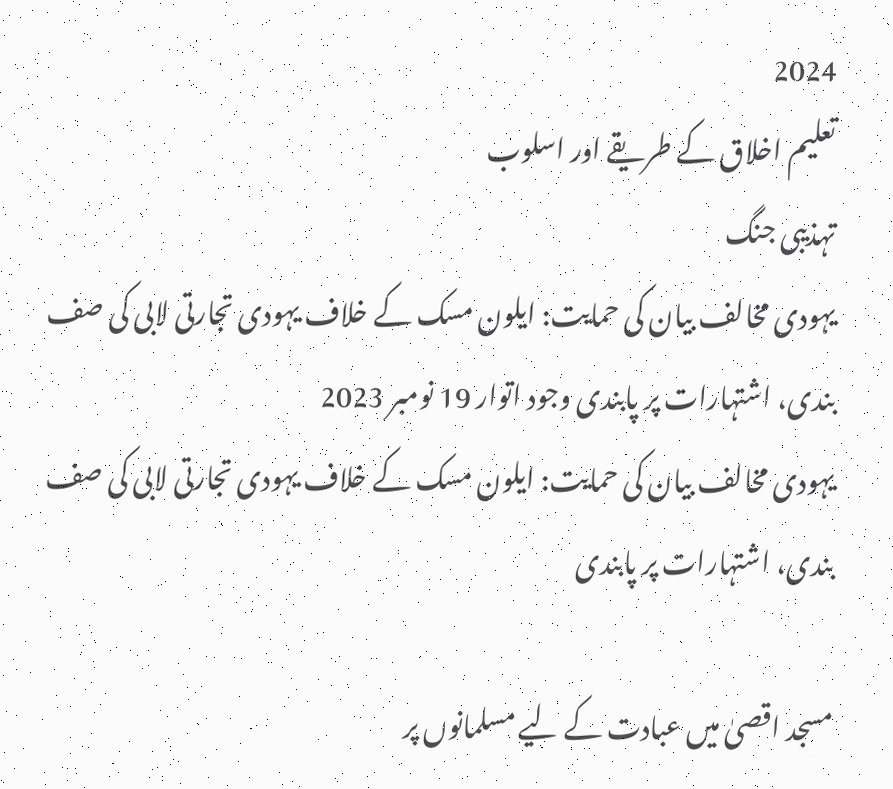2024
تعلیم اخلاق کے طریقے اور اسلوب
تہذیبی جنگ
یہودی مخالف بیان کی حمایت: ایلون مسک کے خلاف یہودی تجارتی لابی کی صف بندی، اشتہارات پر پابندی وجود اتوار 19 نومبر 2023
یہودی مخالف بیان کی حمایت: ایلون مسک کے خلاف یہودی تجارتی لابی کی صف بندی، اشتہارات پر پابندی

مسجد اقصیٰ میں عبادت کے لیے مسلمانوں پر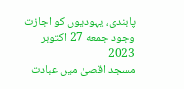پابندی، یہودیوں کو اجازت وجود جمعه 27 اکتوبر 2023
مسجد اقصیٰ میں عبادت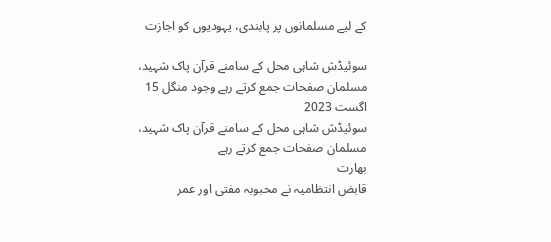کے لیے مسلمانوں پر پابندی، یہودیوں کو اجازت

سوئیڈش شاہی محل کے سامنے قرآن پاک شہید، مسلمان صفحات جمع کرتے رہے وجود منگل 15 اگست 2023
سوئیڈش شاہی محل کے سامنے قرآن پاک شہید، مسلمان صفحات جمع کرتے رہے
بھارت
قابض انتظامیہ نے محبوبہ مفتی اور عمر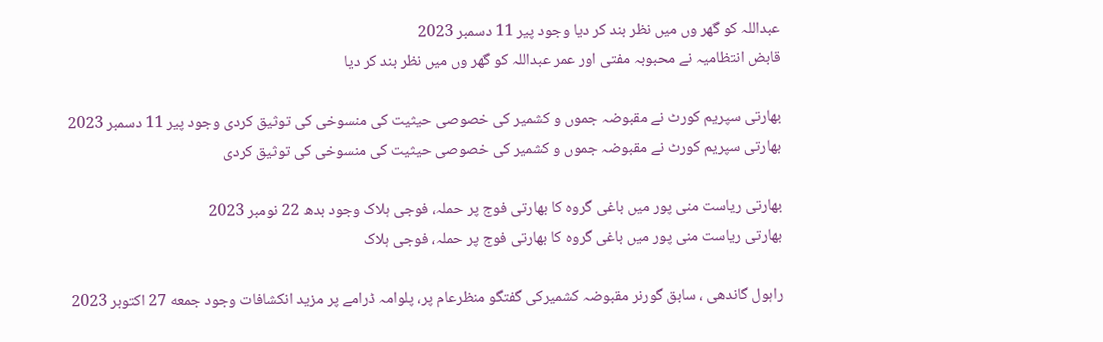عبداللہ کو گھر وں میں نظر بند کر دیا وجود پیر 11 دسمبر 2023
قابض انتظامیہ نے محبوبہ مفتی اور عمر عبداللہ کو گھر وں میں نظر بند کر دیا

بھارتی سپریم کورٹ نے مقبوضہ جموں و کشمیر کی خصوصی حیثیت کی منسوخی کی توثیق کردی وجود پیر 11 دسمبر 2023
بھارتی سپریم کورٹ نے مقبوضہ جموں و کشمیر کی خصوصی حیثیت کی منسوخی کی توثیق کردی

بھارتی ریاست منی پور میں باغی گروہ کا بھارتی فوج پر حملہ، فوجی ہلاک وجود بدھ 22 نومبر 2023
بھارتی ریاست منی پور میں باغی گروہ کا بھارتی فوج پر حملہ، فوجی ہلاک

راہول گاندھی ، سابق گورنر مقبوضہ کشمیرکی گفتگو منظرعام پر، پلوامہ ڈرامے پر مزید انکشافات وجود جمعه 27 اکتوبر 2023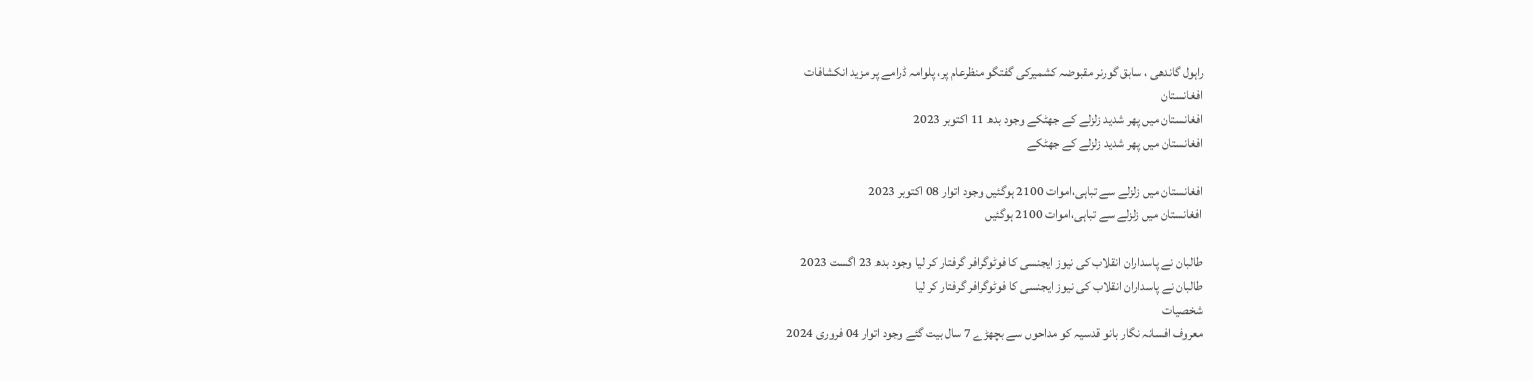راہول گاندھی ، سابق گورنر مقبوضہ کشمیرکی گفتگو منظرعام پر، پلوامہ ڈرامے پر مزید انکشافات
افغانستان
افغانستان میں پھر شدید زلزلے کے جھٹکے وجود بدھ 11 اکتوبر 2023
افغانستان میں پھر شدید زلزلے کے جھٹکے

افغانستان میں زلزلے سے تباہی،اموات 2100 ہوگئیں وجود اتوار 08 اکتوبر 2023
افغانستان میں زلزلے سے تباہی،اموات 2100 ہوگئیں

طالبان نے پاسداران انقلاب کی نیوز ایجنسی کا فوٹوگرافر گرفتار کر لیا وجود بدھ 23 اگست 2023
طالبان نے پاسداران انقلاب کی نیوز ایجنسی کا فوٹوگرافر گرفتار کر لیا
شخصیات
معروف افسانہ نگار بانو قدسیہ کو مداحوں سے بچھڑے 7 سال بیت گئے وجود اتوار 04 فروری 2024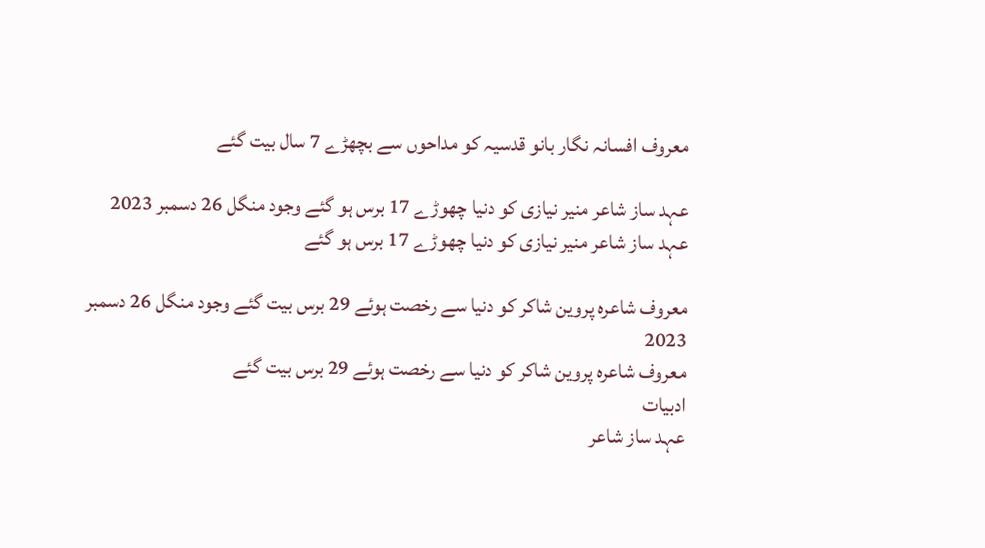معروف افسانہ نگار بانو قدسیہ کو مداحوں سے بچھڑے 7 سال بیت گئے

عہد ساز شاعر منیر نیازی کو دنیا چھوڑے 17 برس ہو گئے وجود منگل 26 دسمبر 2023
عہد ساز شاعر منیر نیازی کو دنیا چھوڑے 17 برس ہو گئے

معروف شاعرہ پروین شاکر کو دنیا سے رخصت ہوئے 29 برس بیت گئے وجود منگل 26 دسمبر 2023
معروف شاعرہ پروین شاکر کو دنیا سے رخصت ہوئے 29 برس بیت گئے
ادبیات
عہد ساز شاعر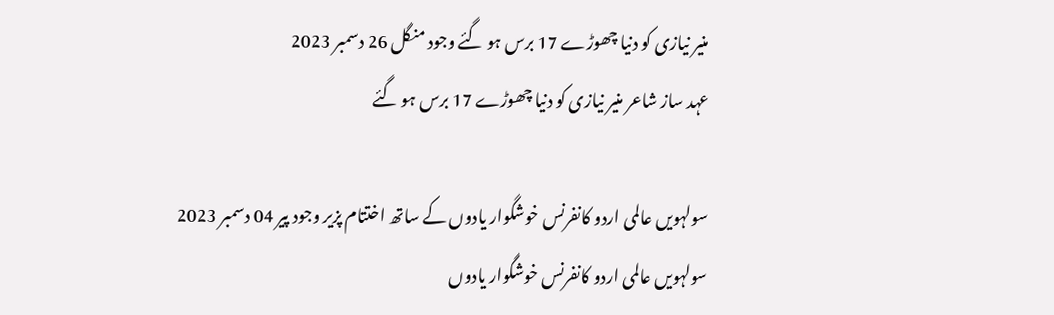منیر نیازی کو دنیا چھوڑے 17 برس ہو گئے وجود منگل 26 دسمبر 2023
عہد ساز شاعر منیر نیازی کو دنیا چھوڑے 17 برس ہو گئے

سولہویں عالمی اردو کانفرنس خوشگوار یادوں کے ساتھ اختتام پزیر وجود پیر 04 دسمبر 2023
سولہویں عالمی اردو کانفرنس خوشگوار یادوں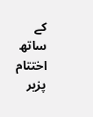کے ساتھ اختتام پزیر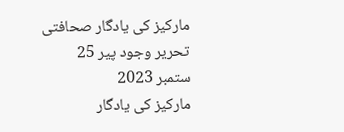مارکیز کی یادگار صحافتی تحریر وجود پیر 25 ستمبر 2023
مارکیز کی یادگار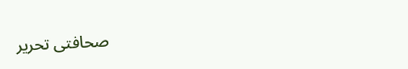صحافتی تحریر